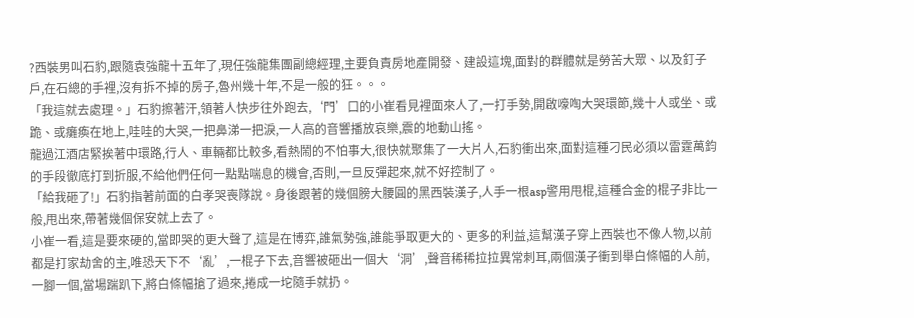?西裝男叫石豹,跟隨袁強龍十五年了,現任強龍集團副總經理,主要負責房地產開發、建設這塊,面對的群體就是勞苦大眾、以及釘子戶,在石總的手裡,沒有拆不掉的房子,魯州幾十年,不是一般的狂。。。
「我這就去處理。」石豹擦著汗,領著人快步往外跑去,‘門’口的小崔看見裡面來人了,一打手勢,開啟嚎啕大哭環節,幾十人或坐、或跪、或癱瘓在地上,哇哇的大哭,一把鼻涕一把淚,一人高的音響播放哀樂,震的地動山搖。
龍過江酒店緊挨著中環路,行人、車輛都比較多,看熱鬧的不怕事大,很快就聚集了一大片人,石豹衝出來,面對這種刁民必須以雷霆萬鈞的手段徹底打到折服,不給他們任何一點點喘息的機會,否則,一旦反彈起來,就不好控制了。
「給我砸了!」石豹指著前面的白孝哭喪隊說。身後跟著的幾個膀大腰圓的黑西裝漢子,人手一根asp警用甩棍,這種合金的棍子非比一般,甩出來,帶著幾個保安就上去了。
小崔一看,這是要來硬的,當即哭的更大聲了,這是在博弈,誰氣勢強,誰能爭取更大的、更多的利益,這幫漢子穿上西裝也不像人物,以前都是打家劫舍的主,唯恐天下不‘亂’,一棍子下去,音響被砸出一個大‘洞’,聲音稀稀拉拉異常刺耳,兩個漢子衝到舉白條幅的人前,一腳一個,當場踹趴下,將白條幅搶了過來,捲成一坨隨手就扔。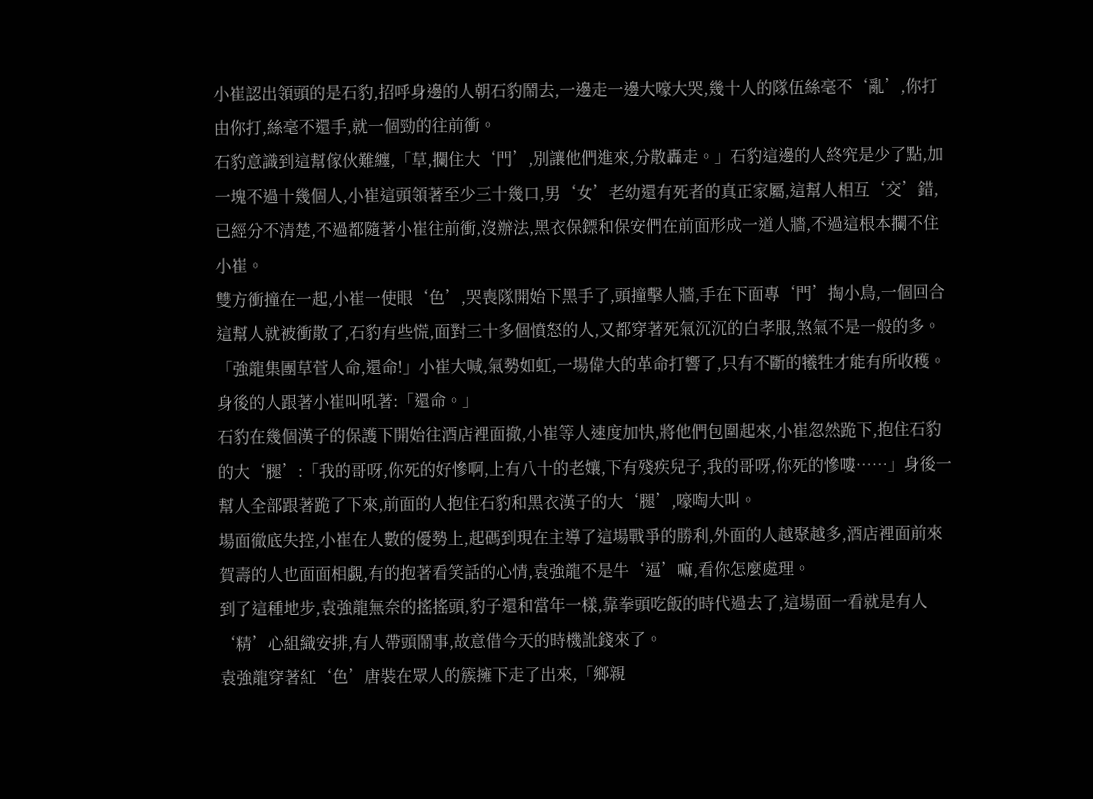小崔認出領頭的是石豹,招呼身邊的人朝石豹鬧去,一邊走一邊大嚎大哭,幾十人的隊伍絲毫不‘亂’,你打由你打,絲毫不還手,就一個勁的往前衝。
石豹意識到這幫傢伙難纏,「草,攔住大‘門’,別讓他們進來,分散轟走。」石豹這邊的人終究是少了點,加一塊不過十幾個人,小崔這頭領著至少三十幾口,男‘女’老幼還有死者的真正家屬,這幫人相互‘交’錯,已經分不清楚,不過都隨著小崔往前衝,沒辦法,黑衣保鏢和保安們在前面形成一道人牆,不過這根本攔不住小崔。
雙方衝撞在一起,小崔一使眼‘色’,哭喪隊開始下黑手了,頭撞擊人牆,手在下面專‘門’掏小鳥,一個回合這幫人就被衝散了,石豹有些慌,面對三十多個憤怒的人,又都穿著死氣沉沉的白孝服,煞氣不是一般的多。
「強龍集團草菅人命,還命!」小崔大喊,氣勢如虹,一場偉大的革命打響了,只有不斷的犧牲才能有所收穫。身後的人跟著小崔叫吼著:「還命。」
石豹在幾個漢子的保護下開始往酒店裡面撤,小崔等人速度加快,將他們包圍起來,小崔忽然跪下,抱住石豹的大‘腿’:「我的哥呀,你死的好慘啊,上有八十的老孃,下有殘疾兒子,我的哥呀,你死的慘嘍……」身後一幫人全部跟著跪了下來,前面的人抱住石豹和黑衣漢子的大‘腿’,嚎啕大叫。
場面徹底失控,小崔在人數的優勢上,起碼到現在主導了這場戰爭的勝利,外面的人越聚越多,酒店裡面前來賀壽的人也面面相覷,有的抱著看笑話的心情,袁強龍不是牛‘逼’嘛,看你怎麼處理。
到了這種地步,袁強龍無奈的搖搖頭,豹子還和當年一樣,靠拳頭吃飯的時代過去了,這場面一看就是有人‘精’心組織安排,有人帶頭鬧事,故意借今天的時機訛錢來了。
袁強龍穿著紅‘色’唐裝在眾人的簇擁下走了出來,「鄉親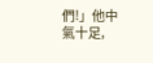們!」他中氣十足,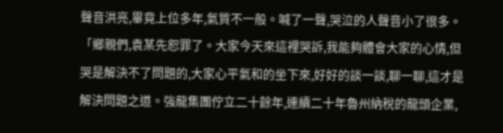聲音洪亮,畢竟上位多年,氣質不一般。喊了一聲,哭泣的人聲音小了很多。
「鄉親們,袁某先恕罪了。大家今天來這裡哭訴,我能夠體會大家的心情,但哭是解決不了問題的,大家心平氣和的坐下來,好好的談一談,聊一聊,這才是解決問題之道。強龍集團佇立二十餘年,連續二十年魯州納稅的龍頭企業,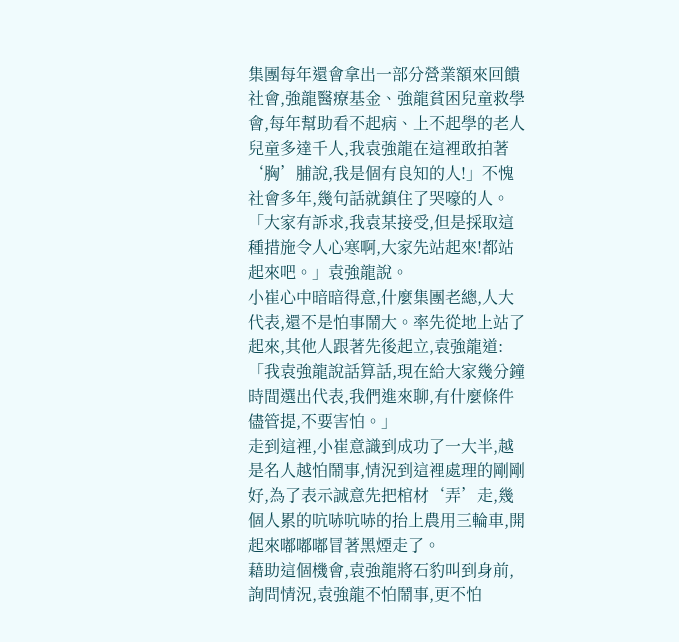集團每年還會拿出一部分營業額來回饋社會,強龍醫療基金、強龍貧困兒童救學會,每年幫助看不起病、上不起學的老人兒童多達千人,我袁強龍在這裡敢拍著‘胸’脯說,我是個有良知的人!」不愧社會多年,幾句話就鎮住了哭嚎的人。
「大家有訴求,我袁某接受,但是採取這種措施令人心寒啊,大家先站起來!都站起來吧。」袁強龍說。
小崔心中暗暗得意,什麼集團老總,人大代表,還不是怕事鬧大。率先從地上站了起來,其他人跟著先後起立,袁強龍道:「我袁強龍說話算話,現在給大家幾分鐘時間選出代表,我們進來聊,有什麼條件儘管提,不要害怕。」
走到這裡,小崔意識到成功了一大半,越是名人越怕鬧事,情況到這裡處理的剛剛好,為了表示誠意先把棺材‘弄’走,幾個人累的吭哧吭哧的抬上農用三輪車,開起來嘟嘟嘟冒著黑煙走了。
藉助這個機會,袁強龍將石豹叫到身前,詢問情況,袁強龍不怕鬧事,更不怕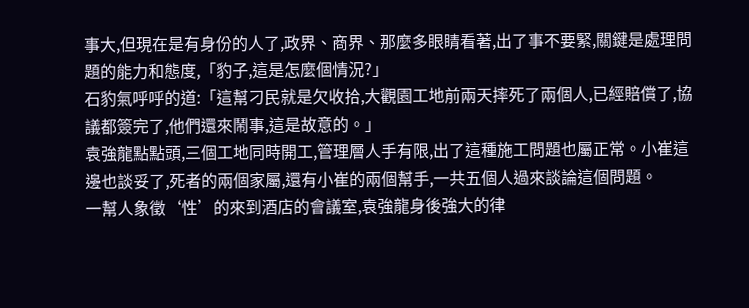事大,但現在是有身份的人了,政界、商界、那麼多眼睛看著,出了事不要緊,關鍵是處理問題的能力和態度,「豹子,這是怎麼個情況?」
石豹氣呼呼的道:「這幫刁民就是欠收拾,大觀園工地前兩天摔死了兩個人,已經賠償了,協議都簽完了,他們還來鬧事,這是故意的。」
袁強龍點點頭,三個工地同時開工,管理層人手有限,出了這種施工問題也屬正常。小崔這邊也談妥了,死者的兩個家屬,還有小崔的兩個幫手,一共五個人過來談論這個問題。
一幫人象徵‘性’的來到酒店的會議室,袁強龍身後強大的律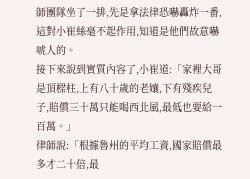師團隊坐了一排,先是拿法律恐嚇轟炸一番,這對小崔絲毫不起作用,知道是他們故意嚇唬人的。
接下來說到實質內容了,小崔道:「家裡大哥是頂樑柱,上有八十歲的老孃,下有殘疾兒子,賠償三十萬只能喝西北風,最低也要給一百萬。」
律師說:「根據魯州的平均工資,國家賠償最多才二十倍,最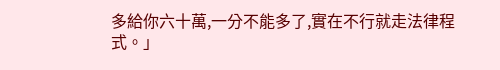多給你六十萬,一分不能多了,實在不行就走法律程式。」